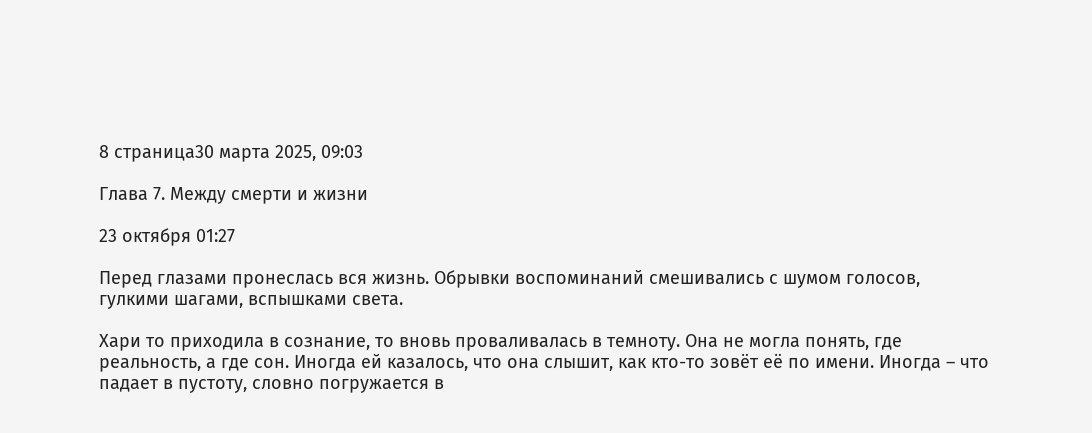8 страница30 марта 2025, 09:03

Глава 7. Между смерти и жизни

23 октября 01:27

Перед глазами пронеслась вся жизнь. Обрывки воспоминаний смешивались с шумом голосов, гулкими шагами, вспышками света.

Хари то приходила в сознание, то вновь проваливалась в темноту. Она не могла понять, где реальность, а где сон. Иногда ей казалось, что она слышит, как кто-то зовёт её по имени. Иногда – что падает в пустоту, словно погружается в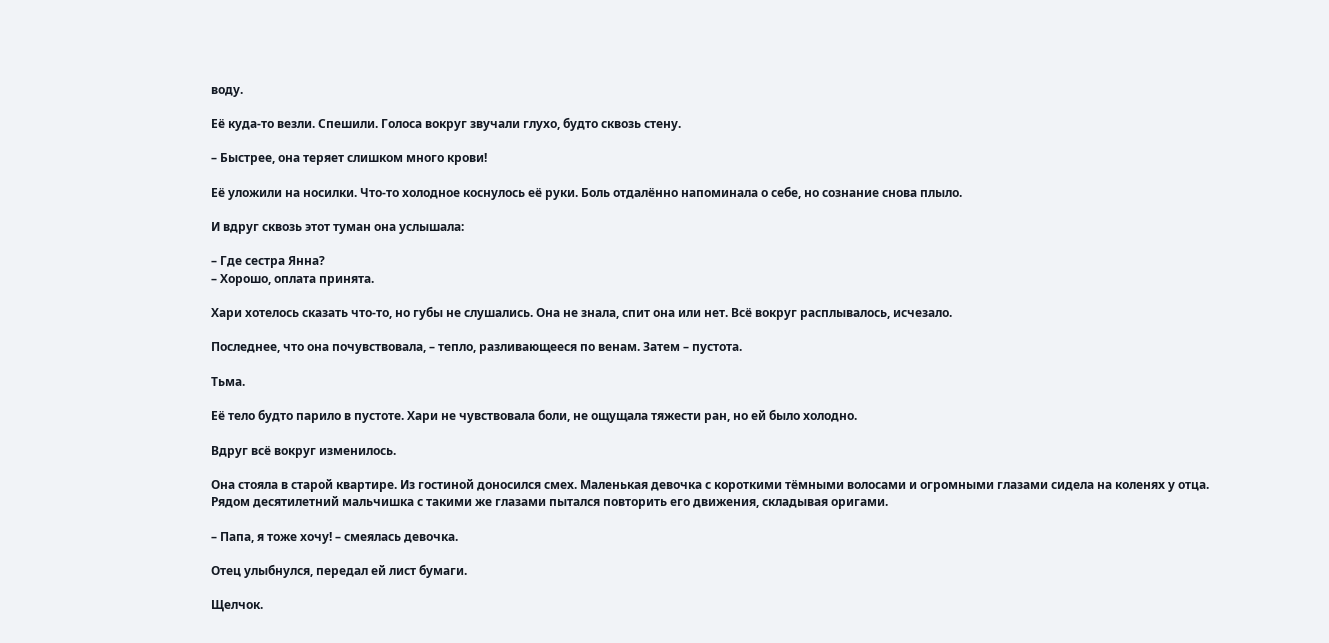воду.

Её куда-то везли. Спешили. Голоса вокруг звучали глухо, будто сквозь стену.

– Быстрее, она теряет слишком много крови!

Её уложили на носилки. Что-то холодное коснулось её руки. Боль отдалённо напоминала о себе, но сознание снова плыло.

И вдруг сквозь этот туман она услышала:

– Где сестра Янна?
– Хорошо, оплата принята.

Хари хотелось сказать что-то, но губы не слушались. Она не знала, спит она или нет. Всё вокруг расплывалось, исчезало.

Последнее, что она почувствовала, – тепло, разливающееся по венам. Затем – пустота.

Тьма.

Её тело будто парило в пустоте. Хари не чувствовала боли, не ощущала тяжести ран, но ей было холодно.

Вдруг всё вокруг изменилось.

Она стояла в старой квартире. Из гостиной доносился смех. Маленькая девочка с короткими тёмными волосами и огромными глазами сидела на коленях у отца. Рядом десятилетний мальчишка с такими же глазами пытался повторить его движения, складывая оригами.

– Папа, я тоже хочу! – смеялась девочка.

Отец улыбнулся, передал ей лист бумаги.

Щелчок.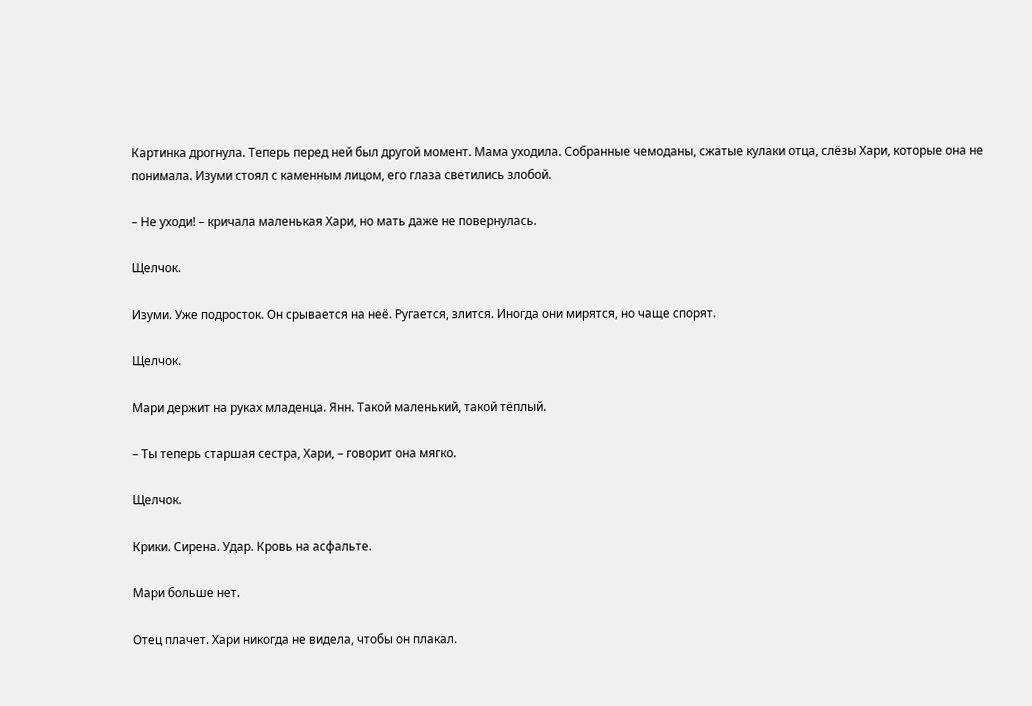Картинка дрогнула. Теперь перед ней был другой момент. Мама уходила. Собранные чемоданы, сжатые кулаки отца, слёзы Хари, которые она не понимала. Изуми стоял с каменным лицом, его глаза светились злобой.

– Не уходи! – кричала маленькая Хари, но мать даже не повернулась.

Щелчок.

Изуми. Уже подросток. Он срывается на неё. Ругается, злится. Иногда они мирятся, но чаще спорят.

Щелчок.

Мари держит на руках младенца. Янн. Такой маленький, такой тёплый.

– Ты теперь старшая сестра, Хари, – говорит она мягко.

Щелчок.

Крики. Сирена. Удар. Кровь на асфальте.

Мари больше нет.

Отец плачет. Хари никогда не видела, чтобы он плакал.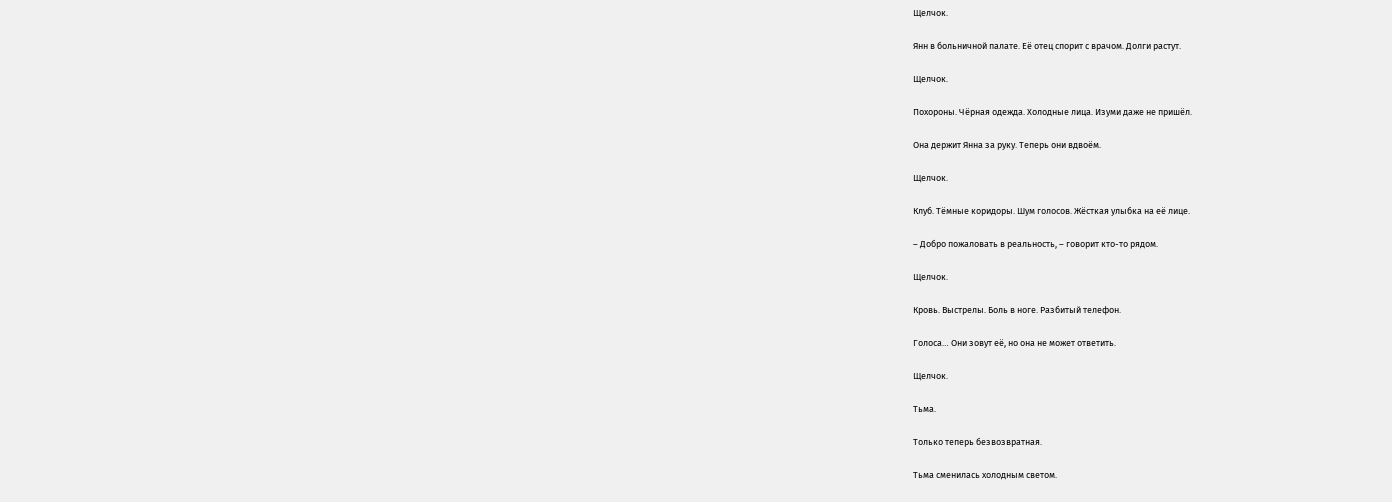Щелчок.

Янн в больничной палате. Её отец спорит с врачом. Долги растут.

Щелчок.

Похороны. Чёрная одежда. Холодные лица. Изуми даже не пришёл.

Она держит Янна за руку. Теперь они вдвоём.

Щелчок.

Клуб. Тёмные коридоры. Шум голосов. Жёсткая улыбка на её лице.

– Добро пожаловать в реальность, – говорит кто-то рядом.

Щелчок.

Кровь. Выстрелы. Боль в ноге. Разбитый телефон.

Голоса… Они зовут её, но она не может ответить.

Щелчок.

Тьма.

Только теперь безвозвратная.

Тьма сменилась холодным светом.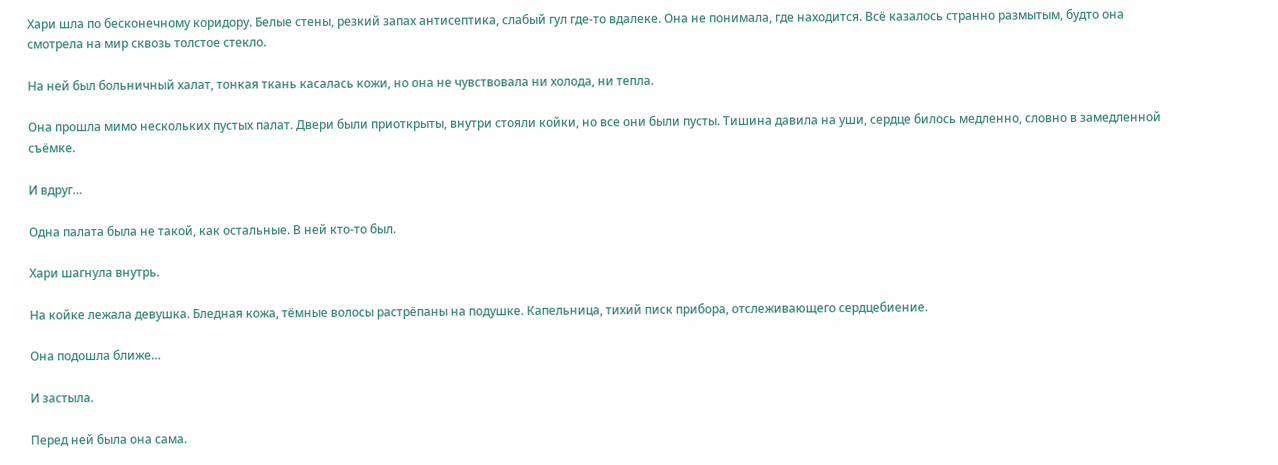Хари шла по бесконечному коридору. Белые стены, резкий запах антисептика, слабый гул где-то вдалеке. Она не понимала, где находится. Всё казалось странно размытым, будто она смотрела на мир сквозь толстое стекло.

На ней был больничный халат, тонкая ткань касалась кожи, но она не чувствовала ни холода, ни тепла.

Она прошла мимо нескольких пустых палат. Двери были приоткрыты, внутри стояли койки, но все они были пусты. Тишина давила на уши, сердце билось медленно, словно в замедленной съёмке.

И вдруг…

Одна палата была не такой, как остальные. В ней кто-то был.

Хари шагнула внутрь.

На койке лежала девушка. Бледная кожа, тёмные волосы растрёпаны на подушке. Капельница, тихий писк прибора, отслеживающего сердцебиение.

Она подошла ближе…

И застыла.

Перед ней была она сама.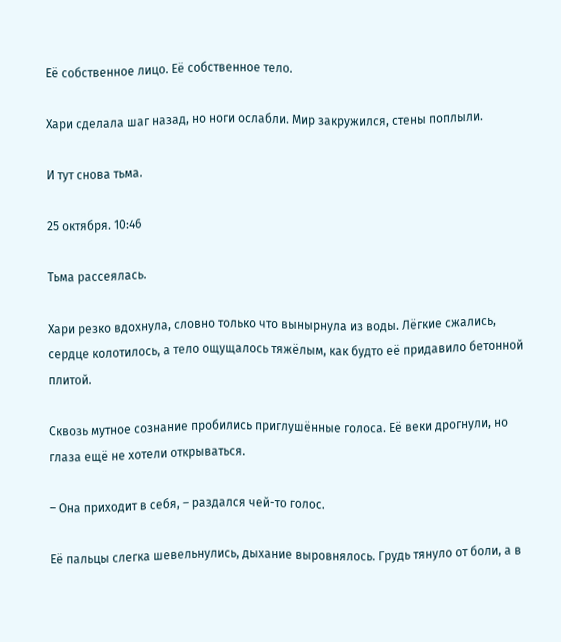Её собственное лицо. Её собственное тело.

Хари сделала шаг назад, но ноги ослабли. Мир закружился, стены поплыли.

И тут снова тьма.

25 октября. 10:46

Тьма рассеялась.

Хари резко вдохнула, словно только что вынырнула из воды. Лёгкие сжались, сердце колотилось, а тело ощущалось тяжёлым, как будто её придавило бетонной плитой.

Сквозь мутное сознание пробились приглушённые голоса. Её веки дрогнули, но глаза ещё не хотели открываться.

– Она приходит в себя, – раздался чей-то голос.

Её пальцы слегка шевельнулись, дыхание выровнялось. Грудь тянуло от боли, а в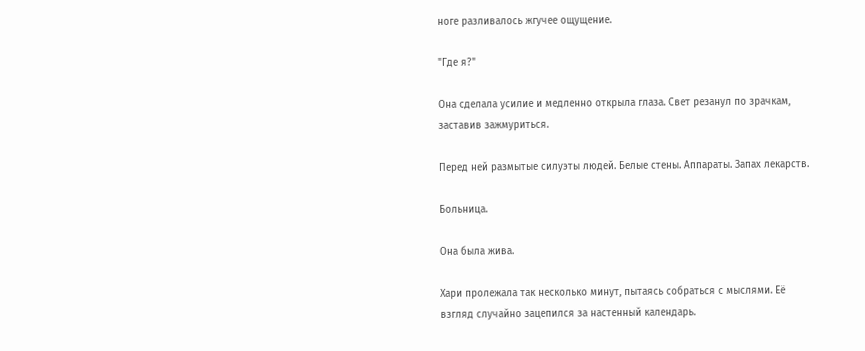ноге разливалось жгучее ощущение.

"Где я?"

Она сделала усилие и медленно открыла глаза. Свет резанул по зрачкам, заставив зажмуриться.

Перед ней размытые силуэты людей. Белые стены. Аппараты. Запах лекарств.

Больница.

Она была жива.

Хари пролежала так несколько минут, пытаясь собраться с мыслями. Её взгляд случайно зацепился за настенный календарь.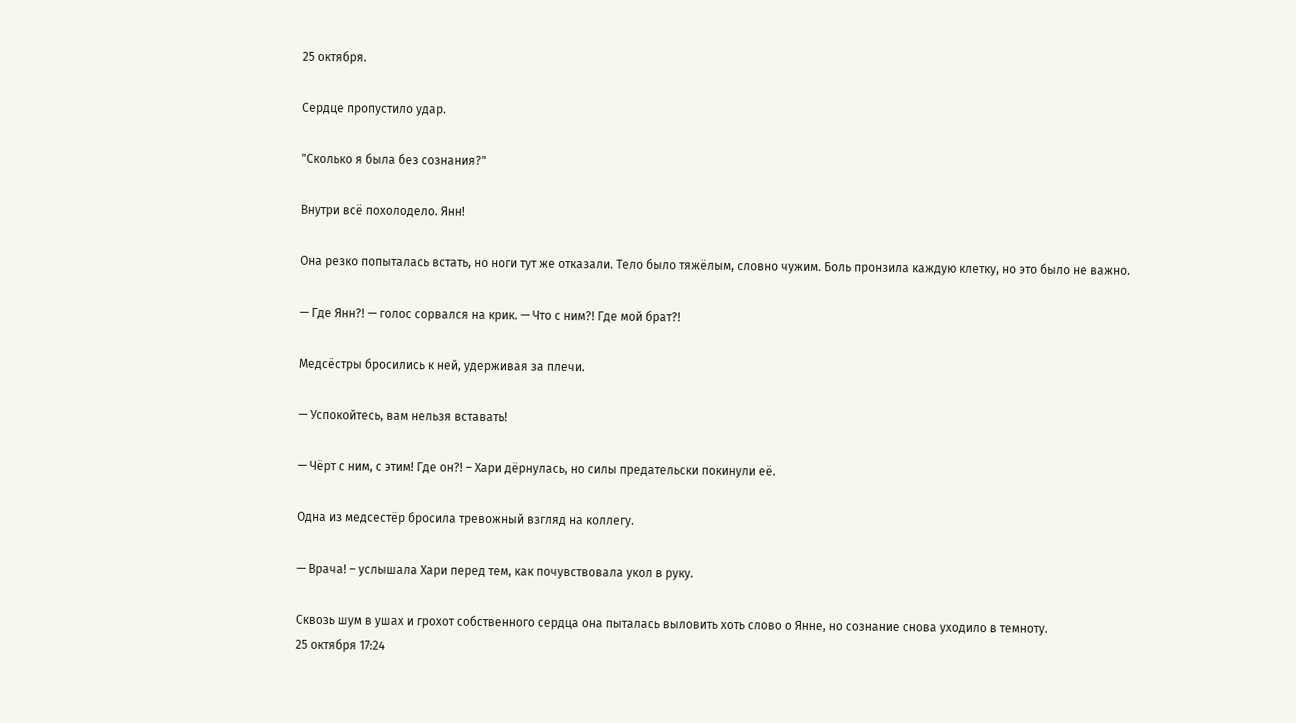25 октября.

Сердце пропустило удар.

"Сколько я была без сознания?"

Внутри всё похолодело. Янн!

Она резко попыталась встать, но ноги тут же отказали. Тело было тяжёлым, словно чужим. Боль пронзила каждую клетку, но это было не важно.

— Где Янн?! — голос сорвался на крик. — Что с ним?! Где мой брат?!

Медсёстры бросились к ней, удерживая за плечи.

— Успокойтесь, вам нельзя вставать!

— Чёрт с ним, с этим! Где он?! – Хари дёрнулась, но силы предательски покинули её.

Одна из медсестёр бросила тревожный взгляд на коллегу.

— Врача! – услышала Хари перед тем, как почувствовала укол в руку.

Сквозь шум в ушах и грохот собственного сердца она пыталась выловить хоть слово о Янне, но сознание снова уходило в темноту.
25 октября 17:24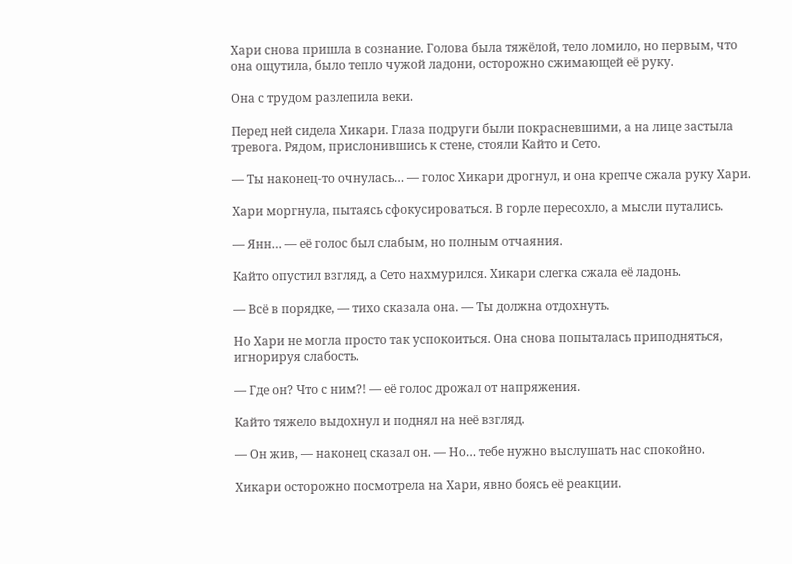Хари снова пришла в сознание. Голова была тяжёлой, тело ломило, но первым, что она ощутила, было тепло чужой ладони, осторожно сжимающей её руку.

Она с трудом разлепила веки.

Перед ней сидела Хикари. Глаза подруги были покрасневшими, а на лице застыла тревога. Рядом, прислонившись к стене, стояли Кайто и Сето.

— Ты наконец-то очнулась… — голос Хикари дрогнул, и она крепче сжала руку Хари.

Хари моргнула, пытаясь сфокусироваться. В горле пересохло, а мысли путались.

— Янн… — её голос был слабым, но полным отчаяния.

Кайто опустил взгляд, а Сето нахмурился. Хикари слегка сжала её ладонь.

— Всё в порядке, — тихо сказала она. — Ты должна отдохнуть.

Но Хари не могла просто так успокоиться. Она снова попыталась приподняться, игнорируя слабость.

— Где он? Что с ним?! — её голос дрожал от напряжения.

Кайто тяжело выдохнул и поднял на неё взгляд.

— Он жив, — наконец сказал он. — Но… тебе нужно выслушать нас спокойно.

Хикари осторожно посмотрела на Хари, явно боясь её реакции.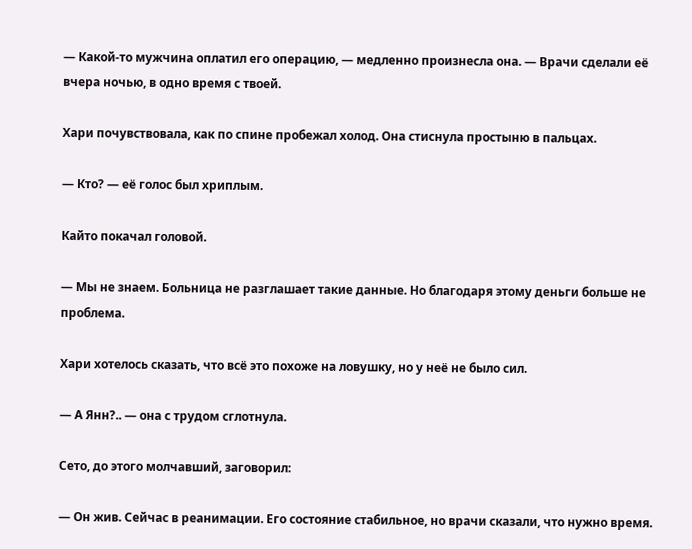— Какой-то мужчина оплатил его операцию, — медленно произнесла она. — Врачи сделали её вчера ночью, в одно время с твоей.

Хари почувствовала, как по спине пробежал холод. Она стиснула простыню в пальцах.

— Кто? — её голос был хриплым.

Кайто покачал головой.

— Мы не знаем. Больница не разглашает такие данные. Но благодаря этому деньги больше не проблема.

Хари хотелось сказать, что всё это похоже на ловушку, но у неё не было сил.

— А Янн?.. — она с трудом сглотнула.

Сето, до этого молчавший, заговорил:

— Он жив. Сейчас в реанимации. Его состояние стабильное, но врачи сказали, что нужно время.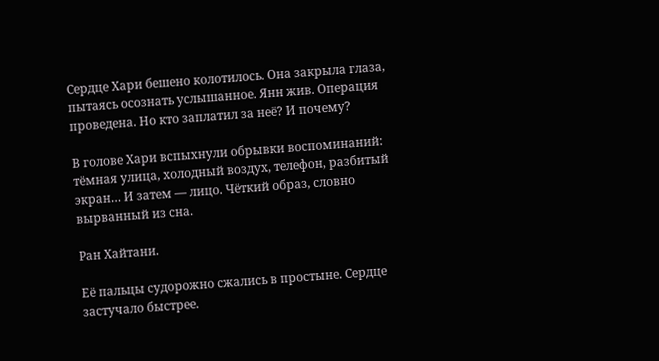Сердце Хари бешено колотилось. Она закрыла глаза, пытаясь осознать услышанное. Янн жив. Операция проведена. Но кто заплатил за неё? И почему?

В голове Хари вспыхнули обрывки воспоминаний: тёмная улица, холодный воздух, телефон, разбитый экран… И затем — лицо. Чёткий образ, словно вырванный из сна.

Ран Хайтани.

Её пальцы судорожно сжались в простыне. Сердце застучало быстрее.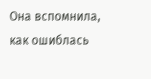Она вспомнила, как ошиблась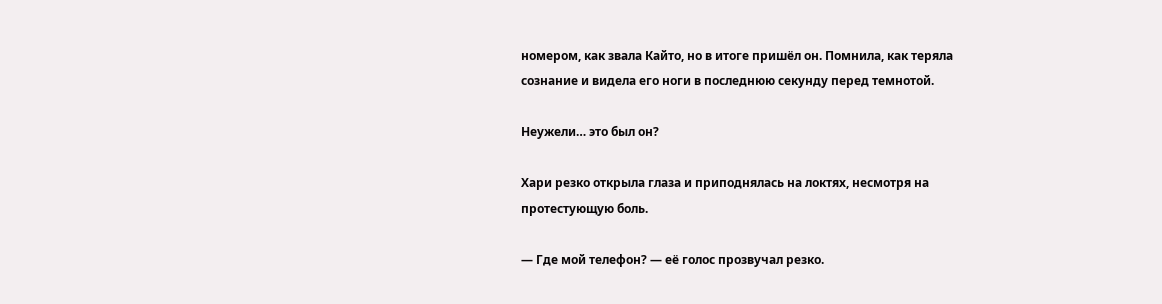номером, как звала Кайто, но в итоге пришёл он. Помнила, как теряла сознание и видела его ноги в последнюю секунду перед темнотой.

Неужели… это был он?

Хари резко открыла глаза и приподнялась на локтях, несмотря на протестующую боль.

— Где мой телефон? — её голос прозвучал резко.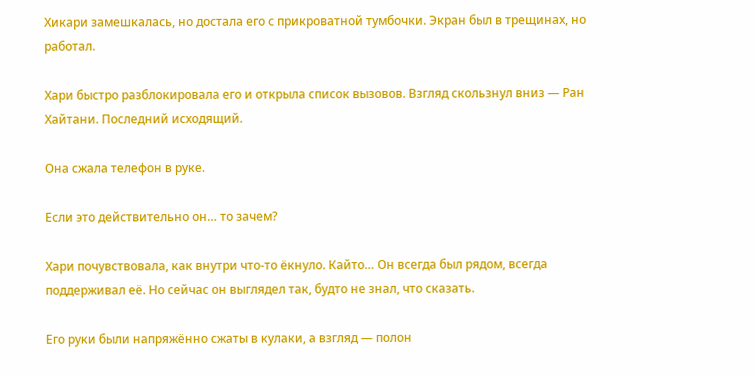Хикари замешкалась, но достала его с прикроватной тумбочки. Экран был в трещинах, но работал.

Хари быстро разблокировала его и открыла список вызовов. Взгляд скользнул вниз — Ран Хайтани. Последний исходящий.

Она сжала телефон в руке.

Если это действительно он… то зачем?

Хари почувствовала, как внутри что-то ёкнуло. Кайто… Он всегда был рядом, всегда поддерживал её. Но сейчас он выглядел так, будто не знал, что сказать.

Его руки были напряжённо сжаты в кулаки, а взгляд — полон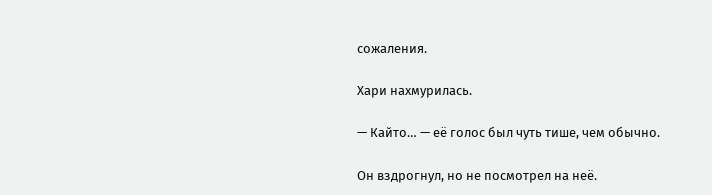сожаления.

Хари нахмурилась.

— Кайто… — её голос был чуть тише, чем обычно.

Он вздрогнул, но не посмотрел на неё.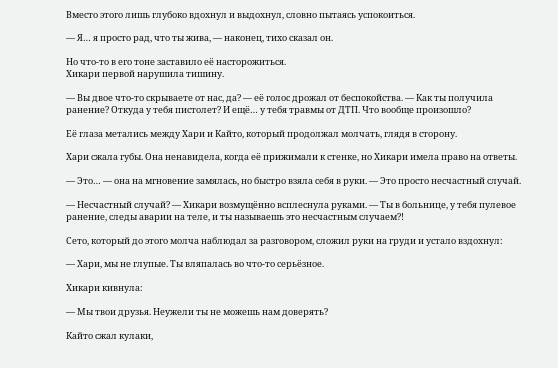Вместо этого лишь глубоко вдохнул и выдохнул, словно пытаясь успокоиться.

— Я… я просто рад, что ты жива, — наконец, тихо сказал он.

Но что-то в его тоне заставило её насторожиться.
Хикари первой нарушила тишину.

— Вы двое что-то скрываете от нас, да? — её голос дрожал от беспокойства. — Как ты получила ранение? Откуда у тебя пистолет? И ещё… у тебя травмы от ДТП. Что вообще произошло?

Её глаза метались между Хари и Кайто, который продолжал молчать, глядя в сторону.

Хари сжала губы. Она ненавидела, когда её прижимали к стенке, но Хикари имела право на ответы.

— Это… — она на мгновение замялась, но быстро взяла себя в руки. — Это просто несчастный случай.

— Несчастный случай? — Хикари возмущённо всплеснула руками. — Ты в больнице, у тебя пулевое ранение, следы аварии на теле, и ты называешь это несчастным случаем?!

Сето, который до этого молча наблюдал за разговором, сложил руки на груди и устало вздохнул:

— Хари, мы не глупые. Ты вляпалась во что-то серьёзное.

Хикари кивнула:

— Мы твои друзья. Неужели ты не можешь нам доверять?

Кайто сжал кулаки,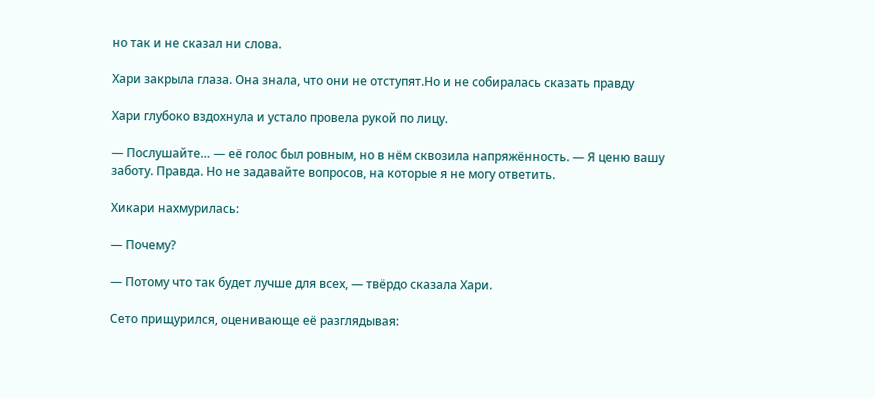но так и не сказал ни слова.

Хари закрыла глаза. Она знала, что они не отступят.Но и не собиралась сказать правду

Хари глубоко вздохнула и устало провела рукой по лицу.

— Послушайте… — её голос был ровным, но в нём сквозила напряжённость. — Я ценю вашу заботу. Правда. Но не задавайте вопросов, на которые я не могу ответить.

Хикари нахмурилась:

— Почему?

— Потому что так будет лучше для всех, — твёрдо сказала Хари.

Сето прищурился, оценивающе её разглядывая: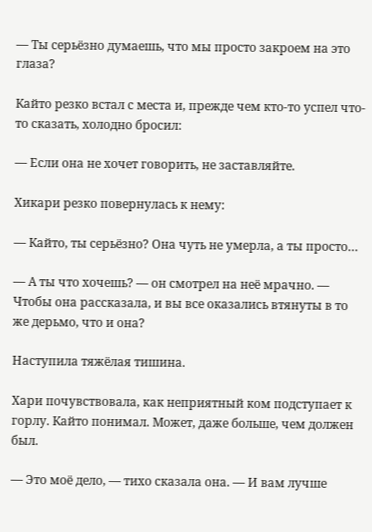— Ты серьёзно думаешь, что мы просто закроем на это глаза?

Кайто резко встал с места и, прежде чем кто-то успел что-то сказать, холодно бросил:

— Если она не хочет говорить, не заставляйте.

Хикари резко повернулась к нему:

— Кайто, ты серьёзно? Она чуть не умерла, а ты просто…

— А ты что хочешь? — он смотрел на неё мрачно. — Чтобы она рассказала, и вы все оказались втянуты в то же дерьмо, что и она?

Наступила тяжёлая тишина.

Хари почувствовала, как неприятный ком подступает к горлу. Кайто понимал. Может, даже больше, чем должен был.

— Это моё дело, — тихо сказала она. — И вам лучше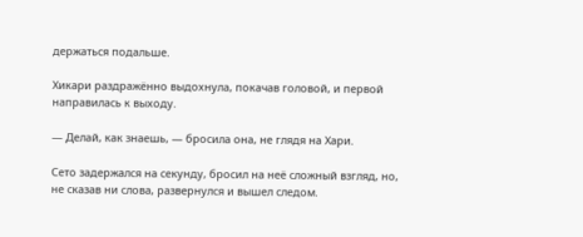держаться подальше.

Хикари раздражённо выдохнула, покачав головой, и первой направилась к выходу.

— Делай, как знаешь, — бросила она, не глядя на Хари.

Сето задержался на секунду, бросил на неё сложный взгляд, но, не сказав ни слова, развернулся и вышел следом.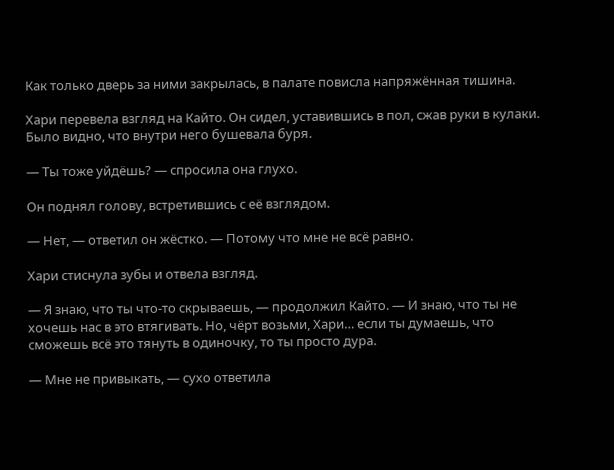Как только дверь за ними закрылась, в палате повисла напряжённая тишина.

Хари перевела взгляд на Кайто. Он сидел, уставившись в пол, сжав руки в кулаки. Было видно, что внутри него бушевала буря.

— Ты тоже уйдёшь? — спросила она глухо.

Он поднял голову, встретившись с её взглядом.

— Нет, — ответил он жёстко. — Потому что мне не всё равно.

Хари стиснула зубы и отвела взгляд.

— Я знаю, что ты что-то скрываешь, — продолжил Кайто. — И знаю, что ты не хочешь нас в это втягивать. Но, чёрт возьми, Хари… если ты думаешь, что сможешь всё это тянуть в одиночку, то ты просто дура.

— Мне не привыкать, — сухо ответила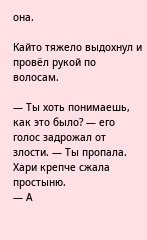она.

Кайто тяжело выдохнул и провёл рукой по волосам.

— Ты хоть понимаешь, как это было? — его голос задрожал от злости. — Ты пропала.
Хари крепче сжала простыню.
— А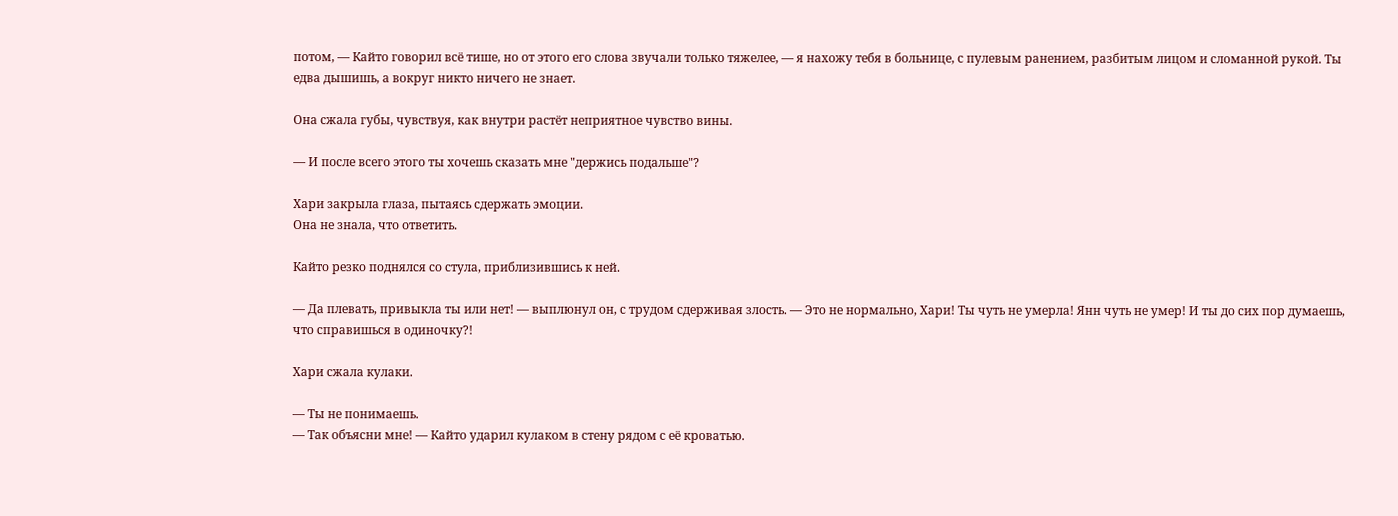потом, — Кайто говорил всё тише, но от этого его слова звучали только тяжелее, — я нахожу тебя в больнице, с пулевым ранением, разбитым лицом и сломанной рукой. Ты едва дышишь, а вокруг никто ничего не знает.

Она сжала губы, чувствуя, как внутри растёт неприятное чувство вины.

— И после всего этого ты хочешь сказать мне "держись подальше"?

Хари закрыла глаза, пытаясь сдержать эмоции.
Она не знала, что ответить.

Кайто резко поднялся со стула, приблизившись к ней.

— Да плевать, привыкла ты или нет! — выплюнул он, с трудом сдерживая злость. — Это не нормально, Хари! Ты чуть не умерла! Янн чуть не умер! И ты до сих пор думаешь, что справишься в одиночку?!

Хари сжала кулаки.

— Ты не понимаешь.
— Так объясни мне! — Кайто ударил кулаком в стену рядом с её кроватью.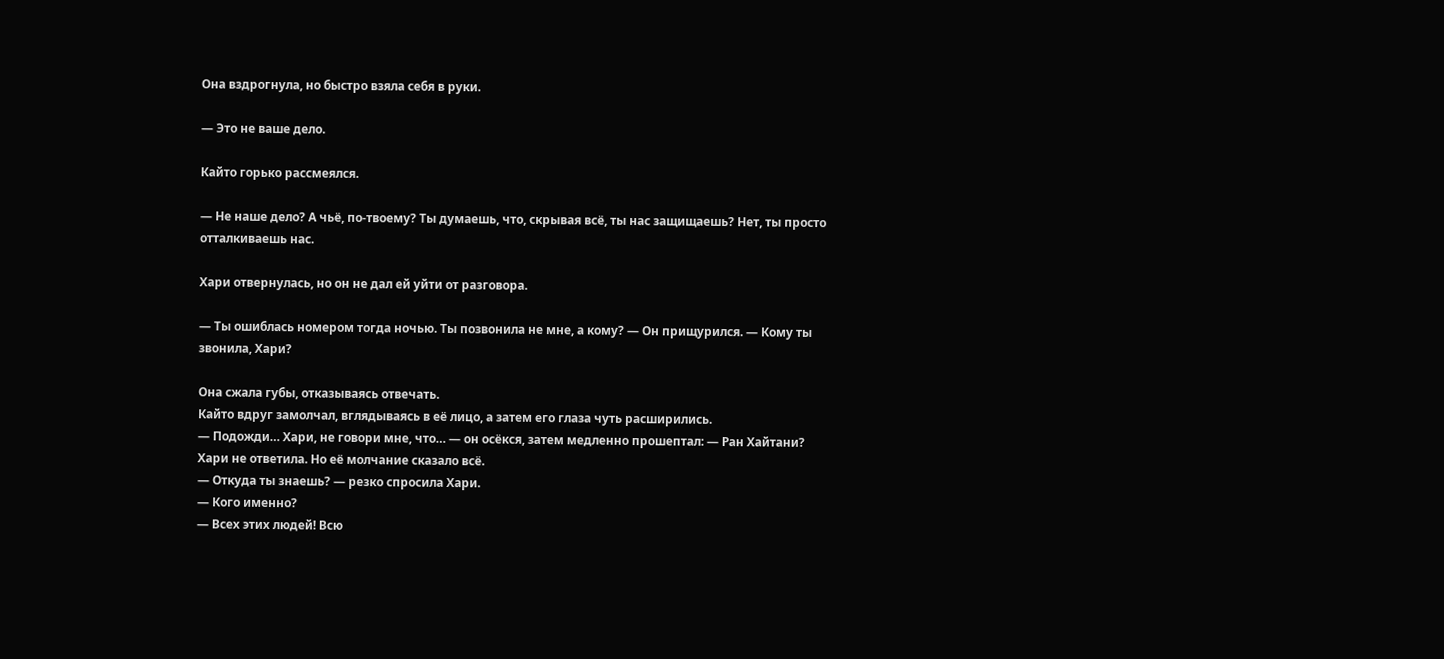Она вздрогнула, но быстро взяла себя в руки.

— Это не ваше дело.

Кайто горько рассмеялся.

— Не наше дело? А чьё, по-твоему? Ты думаешь, что, скрывая всё, ты нас защищаешь? Нет, ты просто отталкиваешь нас.

Хари отвернулась, но он не дал ей уйти от разговора.

— Ты ошиблась номером тогда ночью. Ты позвонила не мне, а кому? — Он прищурился. — Кому ты звонила, Хари?

Она сжала губы, отказываясь отвечать.
Кайто вдруг замолчал, вглядываясь в её лицо, а затем его глаза чуть расширились.
— Подожди… Хари, не говори мне, что… — он осёкся, затем медленно прошептал: — Ран Хайтани?
Хари не ответила. Но её молчание сказало всё.
— Откуда ты знаешь? — резко спросила Хари.
— Кого именно?
— Всех этих людей! Всю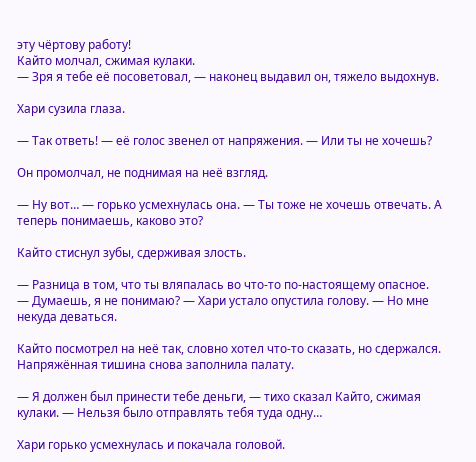эту чёртову работу!
Кайто молчал, сжимая кулаки.
— Зря я тебе её посоветовал, — наконец выдавил он, тяжело выдохнув.

Хари сузила глаза.

— Так ответь! — её голос звенел от напряжения. — Или ты не хочешь?

Он промолчал, не поднимая на неё взгляд.

— Ну вот… — горько усмехнулась она. — Ты тоже не хочешь отвечать. А теперь понимаешь, каково это?

Кайто стиснул зубы, сдерживая злость.

— Разница в том, что ты вляпалась во что-то по-настоящему опасное.
— Думаешь, я не понимаю? — Хари устало опустила голову. — Но мне некуда деваться.

Кайто посмотрел на неё так, словно хотел что-то сказать, но сдержался. Напряжённая тишина снова заполнила палату.

— Я должен был принести тебе деньги, — тихо сказал Кайто, сжимая кулаки. — Нельзя было отправлять тебя туда одну…

Хари горько усмехнулась и покачала головой.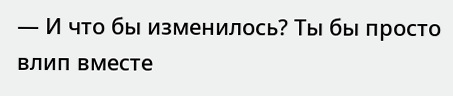— И что бы изменилось? Ты бы просто влип вместе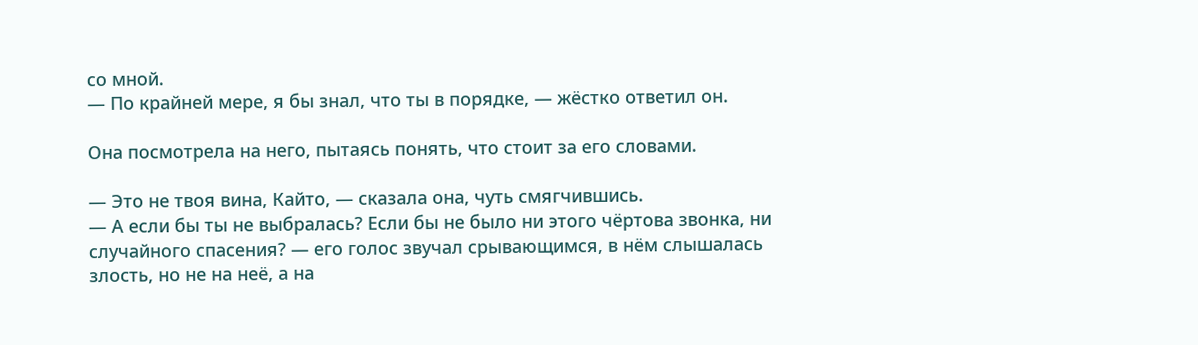со мной.
— По крайней мере, я бы знал, что ты в порядке, — жёстко ответил он.

Она посмотрела на него, пытаясь понять, что стоит за его словами.

— Это не твоя вина, Кайто, — сказала она, чуть смягчившись.
— А если бы ты не выбралась? Если бы не было ни этого чёртова звонка, ни случайного спасения? — его голос звучал срывающимся, в нём слышалась злость, но не на неё, а на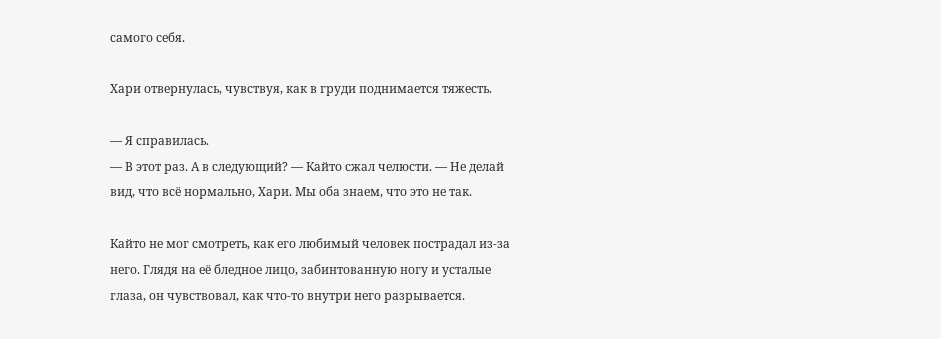самого себя.

Хари отвернулась, чувствуя, как в груди поднимается тяжесть.

— Я справилась.
— В этот раз. А в следующий? — Кайто сжал челюсти. — Не делай вид, что всё нормально, Хари. Мы оба знаем, что это не так.

Кайто не мог смотреть, как его любимый человек пострадал из-за него. Глядя на её бледное лицо, забинтованную ногу и усталые глаза, он чувствовал, как что-то внутри него разрывается.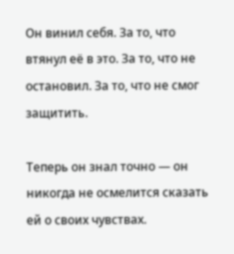Он винил себя. За то, что втянул её в это. За то, что не остановил. За то, что не смог защитить.

Теперь он знал точно — он никогда не осмелится сказать ей о своих чувствах.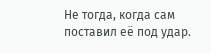Не тогда, когда сам поставил её под удар.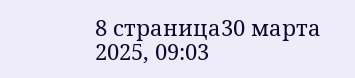8 страница30 марта 2025, 09:03